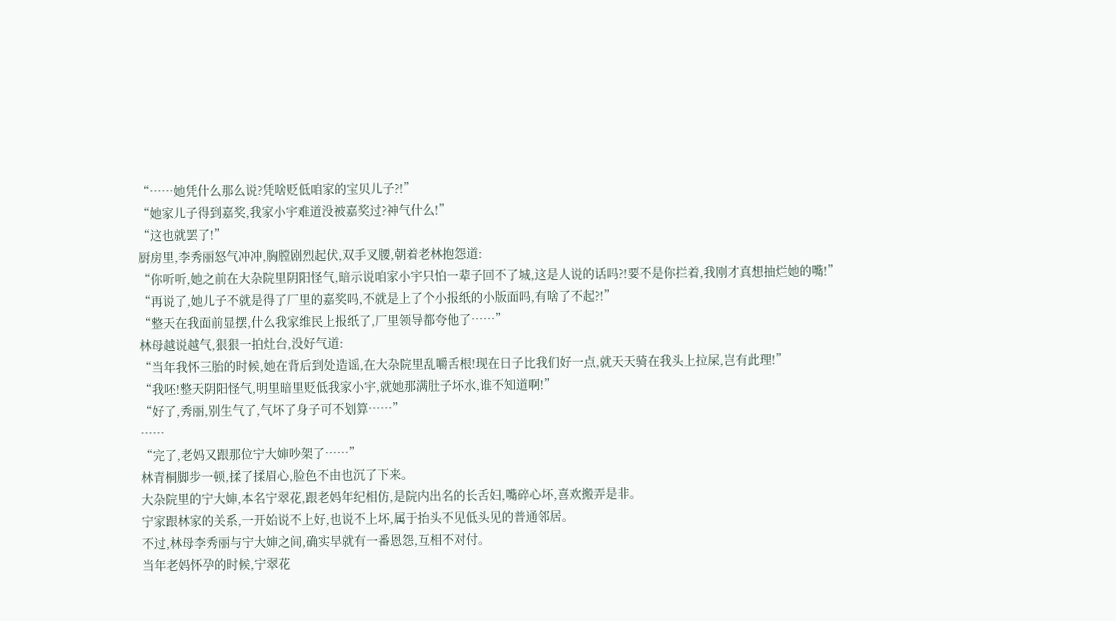“……她凭什么那么说?凭啥贬低咱家的宝贝儿子?!”
“她家儿子得到嘉奖,我家小宇难道没被嘉奖过?神气什么!”
“这也就罢了!”
厨房里,李秀丽怒气冲冲,胸膛剧烈起伏,双手叉腰,朝着老林抱怨道:
“你听听,她之前在大杂院里阴阳怪气,暗示说咱家小宇只怕一辈子回不了城,这是人说的话吗?!要不是你拦着,我刚才真想抽烂她的嘴!”
“再说了,她儿子不就是得了厂里的嘉奖吗,不就是上了个小报纸的小版面吗,有啥了不起?!”
“整天在我面前显摆,什么我家维民上报纸了,厂里领导都夸他了……”
林母越说越气,狠狠一拍灶台,没好气道:
“当年我怀三胎的时候,她在背后到处造谣,在大杂院里乱嚼舌根!现在日子比我们好一点,就天天骑在我头上拉屎,岂有此理!”
“我呸!整天阴阳怪气,明里暗里贬低我家小宇,就她那满肚子坏水,谁不知道啊!”
“好了,秀丽,别生气了,气坏了身子可不划算……”
……
“完了,老妈又跟那位宁大婶吵架了……”
林青桐脚步一顿,揉了揉眉心,脸色不由也沉了下来。
大杂院里的宁大婶,本名宁翠花,跟老妈年纪相仿,是院内出名的长舌妇,嘴碎心坏,喜欢搬弄是非。
宁家跟林家的关系,一开始说不上好,也说不上坏,属于抬头不见低头见的普通邻居。
不过,林母李秀丽与宁大婶之间,确实早就有一番恩怨,互相不对付。
当年老妈怀孕的时候,宁翠花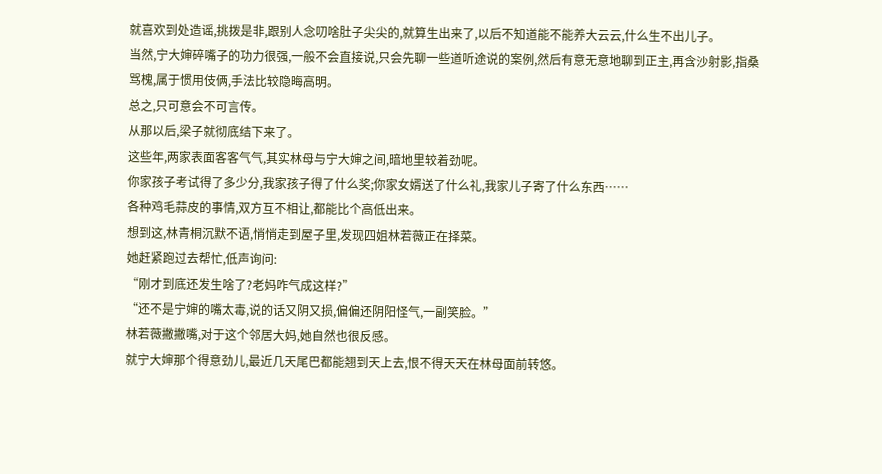就喜欢到处造谣,挑拨是非,跟别人念叨啥肚子尖尖的,就算生出来了,以后不知道能不能养大云云,什么生不出儿子。
当然,宁大婶碎嘴子的功力很强,一般不会直接说,只会先聊一些道听途说的案例,然后有意无意地聊到正主,再含沙射影,指桑骂槐,属于惯用伎俩,手法比较隐晦高明。
总之,只可意会不可言传。
从那以后,梁子就彻底结下来了。
这些年,两家表面客客气气,其实林母与宁大婶之间,暗地里较着劲呢。
你家孩子考试得了多少分,我家孩子得了什么奖;你家女婿送了什么礼,我家儿子寄了什么东西……
各种鸡毛蒜皮的事情,双方互不相让,都能比个高低出来。
想到这,林青桐沉默不语,悄悄走到屋子里,发现四姐林若薇正在择菜。
她赶紧跑过去帮忙,低声询问:
“刚才到底还发生啥了?老妈咋气成这样?”
“还不是宁婶的嘴太毒,说的话又阴又损,偏偏还阴阳怪气,一副笑脸。”
林若薇撇撇嘴,对于这个邻居大妈,她自然也很反感。
就宁大婶那个得意劲儿,最近几天尾巴都能翘到天上去,恨不得天天在林母面前转悠。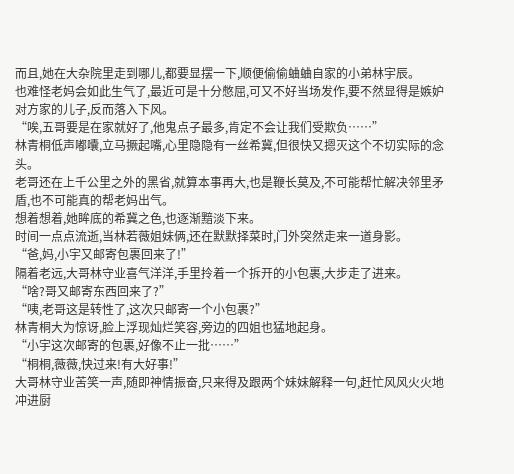而且,她在大杂院里走到哪儿,都要显摆一下,顺便偷偷蛐蛐自家的小弟林宇辰。
也难怪老妈会如此生气了,最近可是十分憋屈,可又不好当场发作,要不然显得是嫉妒对方家的儿子,反而落入下风。
“唉,五哥要是在家就好了,他鬼点子最多,肯定不会让我们受欺负……”
林青桐低声嘟囔,立马撅起嘴,心里隐隐有一丝希冀,但很快又摁灭这个不切实际的念头。
老哥还在上千公里之外的黑省,就算本事再大,也是鞭长莫及,不可能帮忙解决邻里矛盾,也不可能真的帮老妈出气。
想着想着,她眸底的希冀之色,也逐渐黯淡下来。
时间一点点流逝,当林若薇姐妹俩,还在默默择菜时,门外突然走来一道身影。
“爸,妈,小宇又邮寄包裹回来了!”
隔着老远,大哥林守业喜气洋洋,手里拎着一个拆开的小包裹,大步走了进来。
“啥?哥又邮寄东西回来了?”
“咦,老哥这是转性了,这次只邮寄一个小包裹?”
林青桐大为惊讶,脸上浮现灿烂笑容,旁边的四姐也猛地起身。
“小宇这次邮寄的包裹,好像不止一批……”
“桐桐,薇薇,快过来!有大好事!”
大哥林守业苦笑一声,随即神情振奋,只来得及跟两个妹妹解释一句,赶忙风风火火地冲进厨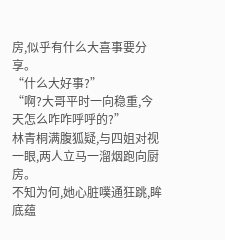房,似乎有什么大喜事要分享。
“什么大好事?”
“啊?大哥平时一向稳重,今天怎么咋咋呼呼的?”
林青桐满腹狐疑,与四姐对视一眼,两人立马一溜烟跑向厨房。
不知为何,她心脏噗通狂跳,眸底蕴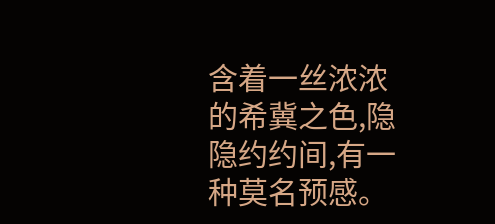含着一丝浓浓的希冀之色,隐隐约约间,有一种莫名预感。